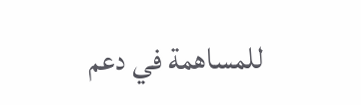للمساهمة في دعم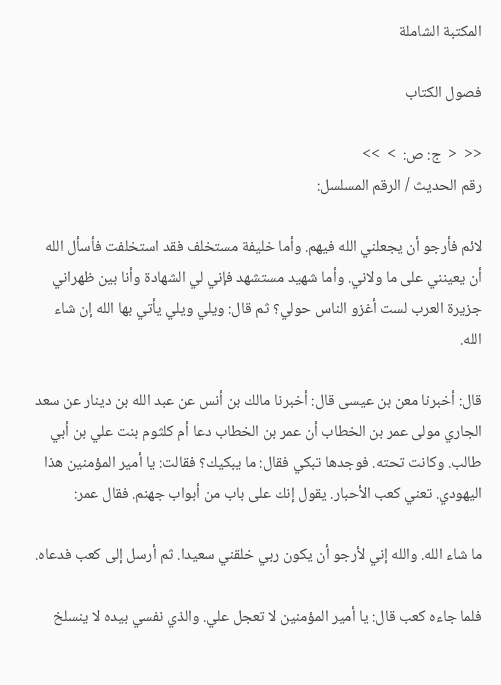المكتبة الشاملة

فصول الكتاب

<<  <  ج: ص:  >  >>
رقم الحديث / الرقم المسلسل:

لائم فأرجو أن يجعلني الله فيهم. وأما خليفة مستخلف فقد استخلفت فأسأل الله أن يعينني على ما ولاني. وأما شهيد مستشهد فإني لي الشهادة وأنا بين ظهراني جزيرة العرب لست أغزو الناس حولي؟ ثم قال: ويلي ويلي يأتي بها الله إن شاء الله.

قال: أخبرنا معن بن عيسى قال: أخبرنا مالك بن أنس عن عبد الله بن دينار عن سعد الجاري مولى عمر بن الخطاب أن عمر بن الخطاب دعا أم كلثوم بنت علي بن أبي طالب. وكانت تحته. فوجدها تبكي فقال: ما يبكيك؟ فقالت: يا أمير المؤمنين هذا اليهودي. تعني كعب الأحبار. يقول إنك على باب من أبواب جهنم. فقال عمر:

ما شاء الله. والله إني لأرجو أن يكون ربي خلقني سعيدا. ثم أرسل إلى كعب فدعاه.

فلما جاءه كعب قال: يا أمير المؤمنين لا تعجل علي. والذي نفسي بيده لا ينسلخ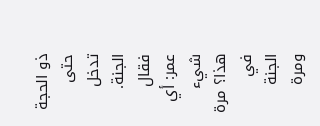ذو الحجة حتى تدخل الجنة. فقال عمر: أي شيء هذا؟ مرة في الجنة ومرة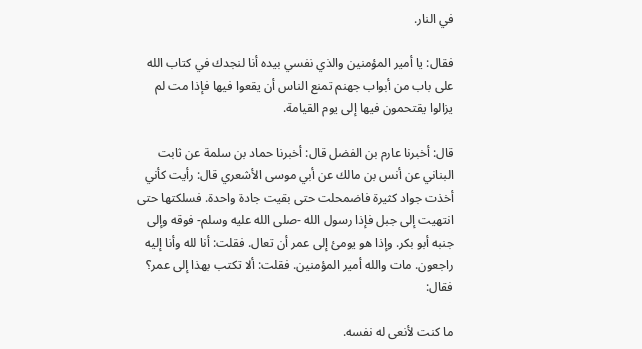في النار.

فقال: يا أمير المؤمنين والذي نفسي بيده أنا لنجدك في كتاب الله على باب من أبواب جهنم تمنع الناس أن يقعوا فيها فإذا مت لم يزالوا يقتحمون فيها إلى يوم القيامة.

قال: أخبرنا عارم بن الفضل قال: أخبرنا حماد بن سلمة عن ثابت البناني عن أنس بن مالك عن أبي موسى الأشعري قال: رأيت كأني أخذت جواد كثيرة فاضمحلت حتى بقيت جادة واحدة. فسلكتها حتى انتهيت إلى جبل فإذا رسول الله -صلى الله عليه وسلم- فوقه وإلى جنبه أبو بكر. وإذا هو يومئ إلى عمر أن تعال. فقلت: أنا لله وأنا إليه راجعون. مات والله أمير المؤمنين. فقلت: ألا تكتب بهذا إلى عمر؟ فقال:

ما كنت لأنعى له نفسه.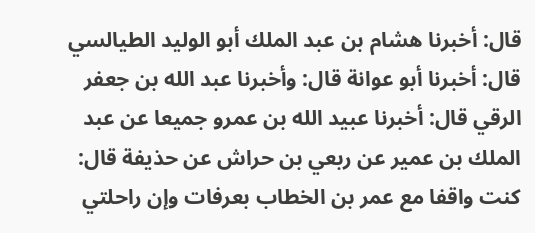قال: أخبرنا هشام بن عبد الملك أبو الوليد الطيالسي قال: أخبرنا أبو عوانة قال: وأخبرنا عبد الله بن جعفر الرقي قال: أخبرنا عبيد الله بن عمرو جميعا عن عبد الملك بن عمير عن ربعي بن حراش عن حذيفة قال: كنت واقفا مع عمر بن الخطاب بعرفات وإن راحلتي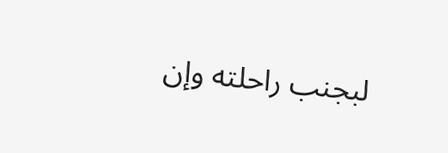لبجنب راحلته وإن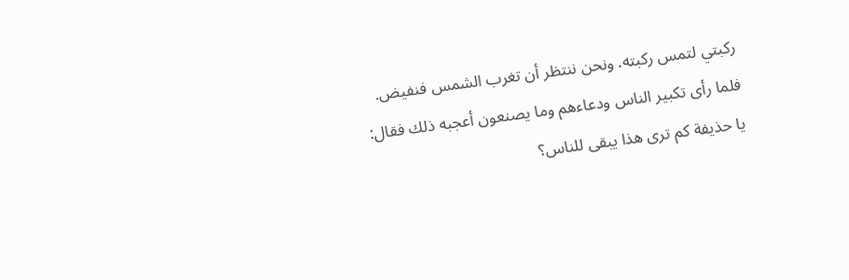ركبتي لتمس ركبته. ونحن ننتظر أن تغرب الشمس فنفيض. فلما رأى تكبير الناس ودعاءهم وما يصنعون أعجبه ذلك فقال: يا حذيفة كم ترى هذا يبقى للناس؟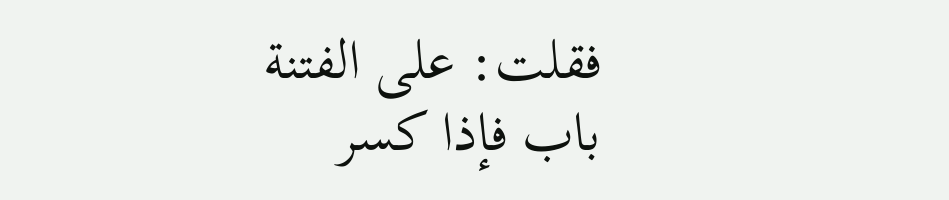فقلت: على الفتنة باب فإذا كسر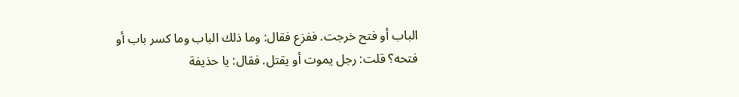الباب أو فتح خرجت. ففزع فقال: وما ذلك الباب وما كسر باب أو فتحه؟ قلت: رجل يموت أو يقتل. فقال: يا حذيفة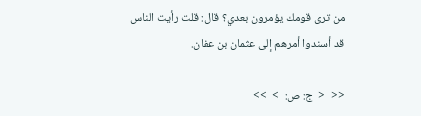من ترى قومك يؤمرون بعدي؟ قال: قلت رأيت الناس قد أسندوا أمرهم إلى عثمان بن عفان.

<<  <  ج: ص:  >  >>